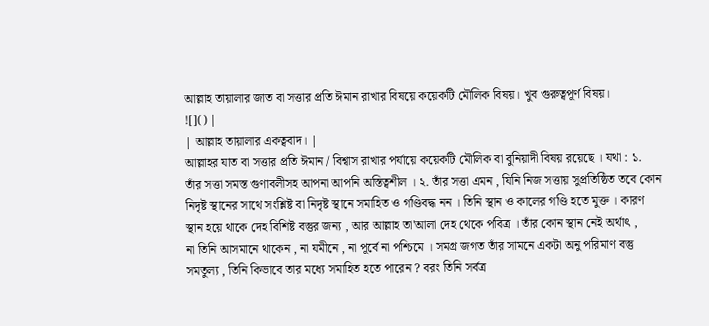আল্লাহ তায়ালার জাত বা সত্তার প্রতি ঈমান রাখার বিষয়ে কয়েকটি মৌলিক বিষয়। খুব গুরুত্বপূর্ণ বিষয়।
![]() |
| আল্লাহ তায়ালার একত্ববাদ। |
আল্লাহর যাত বা সত্তার প্রতি ঈমান / বিশ্বাস রাখার পর্যায়ে কয়েকটি মৌলিক বা বুনিয়াদী বিষয় রয়েছে । যথা : ১. তাঁর সত্তা সমস্ত গুণাবলীসহ আপনা আপনি অস্তিত্বশীল । ২. তাঁর সত্তা এমন , যিনি নিজ সত্তায় সুপ্রতিষ্ঠিত তবে কোন নিদৃষ্ট স্থানের সাথে সংশ্লিষ্ট বা নিদৃষ্ট স্থানে সমাহিত ও গণ্ডিবদ্ধ নন । তিনি স্থান ও কালের গণ্ডি হতে মুক্ত । কারণ স্থান হয়ে থাকে দেহ বিশিষ্ট বস্তুর জন্য , আর আল্লাহ তা'আলা দেহ থেকে পবিত্র । তাঁর কোন স্থান নেই অর্থাৎ ,
না তিনি আসমানে থাকেন , না যমীনে , না পূর্বে না পশ্চিমে । সমগ্র জগত তাঁর সামনে একটা অনু পরিমাণ বস্তু সমতুল্য , তিনি কিভাবে তার মধ্যে সমাহিত হতে পারেন ? বরং তিনি সর্বত্র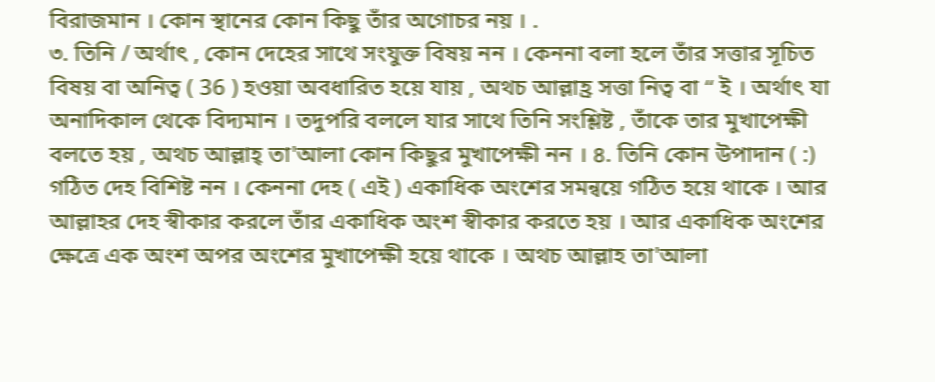বিরাজমান । কোন স্থানের কোন কিছু তাঁর অগোচর নয় । .
৩. তিনি / অর্থাৎ , কোন দেহের সাথে সংযুক্ত বিষয় নন । কেননা বলা হলে তাঁর সত্তার সূচিত বিষয় বা অনিত্ব ( 36 ) হওয়া অবধারিত হয়ে যায় , অথচ আল্লাহ্র সত্তা নিত্ব বা “ ই । অর্থাৎ যা অনাদিকাল থেকে বিদ্যমান । তদুপরি বললে যার সাথে তিনি সংশ্লিষ্ট , তাঁকে তার মুখাপেক্ষী বলতে হয় , অথচ আল্লাহ্ তা'আলা কোন কিছুর মুখাপেক্ষী নন । ৪. তিনি কোন উপাদান ( :) গঠিত দেহ বিশিষ্ট নন । কেননা দেহ ( এই ) একাধিক অংশের সমন্বয়ে গঠিত হয়ে থাকে । আর আল্লাহর দেহ স্বীকার করলে তাঁর একাধিক অংশ স্বীকার করতে হয় । আর একাধিক অংশের ক্ষেত্রে এক অংশ অপর অংশের মুখাপেক্ষী হয়ে থাকে । অথচ আল্লাহ তা'আলা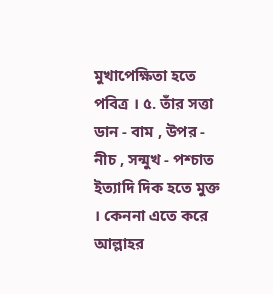মুখাপেক্ষিতা হতে পবিত্র । ৫. তাঁর সত্তা ডান - বাম , উপর - নীচ , সন্মুখ - পশ্চাত ইত্যাদি দিক হতে মুক্ত । কেননা এতে করে আল্লাহর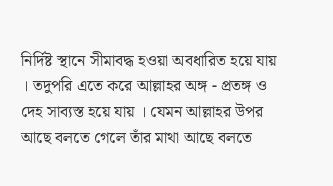নির্দিষ্ট স্থানে সীমাবদ্ধ হওয়া অবধারিত হয়ে যায় । তদুপরি এতে করে আল্লাহর অঙ্গ - প্রতঙ্গ ও দেহ সাব্যস্ত হয়ে যায় । যেমন আল্লাহর উপর আছে বলতে গেলে তাঁর মাথা আছে বলতে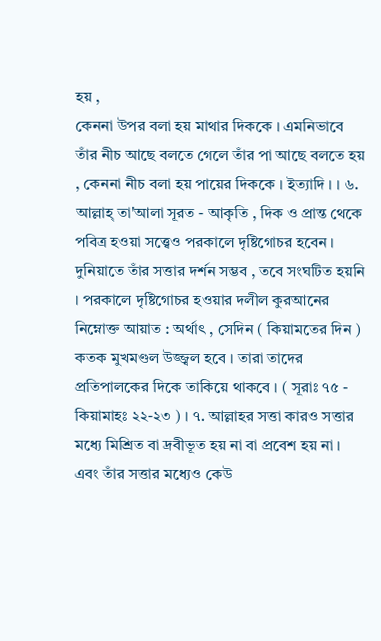হয় ,
কেননা উপর বলা হয় মাথার দিককে । এমনিভাবে তাঁর নীচ আছে বলতে গেলে তাঁর পা আছে বলতে হয় , কেননা নীচ বলা হয় পায়ের দিককে । ইত্যাদি । । ৬. আল্লাহ্ তা'আলা সূরত - আকৃতি , দিক ও প্রান্ত থেকে পবিত্র হওয়া সত্ত্বেও পরকালে দৃষ্টিগোচর হবেন । দুনিয়াতে তাঁর সত্তার দর্শন সম্ভব , তবে সংঘটিত হয়নি । পরকালে দৃষ্টিগোচর হওয়ার দলীল কুরআনের নিম্নোক্ত আয়াত : অর্থাৎ , সেদিন ( কিয়ামতের দিন ) কতক মুখমণ্ডল উজ্জ্বল হবে । তারা তাদের প্রতিপালকের দিকে তাকিয়ে থাকবে । ( সূরাঃ ৭৫ - কিয়ামাহঃ ২২-২৩ ) । ৭. আল্লাহর সত্তা কারও সত্তার মধ্যে মিশ্রিত বা দ্রবীভূত হয় না বা প্রবেশ হয় না । এবং তাঁর সত্তার মধ্যেও কেউ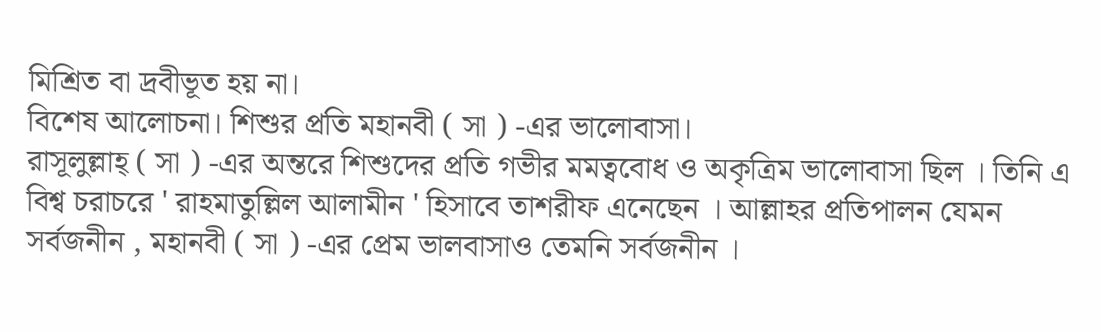মিশ্রিত বা দ্রবীভূত হয় না।
বিশেষ আলোচনা। শিশুর প্রতি মহানবী ( সা ) -এর ভালোবাসা।
রাসূলুল্লাহ্ ( সা ) -এর অন্তরে শিশুদের প্রতি গভীর মমত্ববোধ ও অকৃত্রিম ভালোবাসা ছিল । তিনি এ বিশ্ব চরাচরে ' রাহমাতুল্লিল আলামীন ' হিসাবে তাশরীফ এনেছেন । আল্লাহর প্রতিপালন যেমন সর্বজনীন , মহানবী ( সা ) -এর প্রেম ভালবাসাও তেমনি সর্বজনীন ।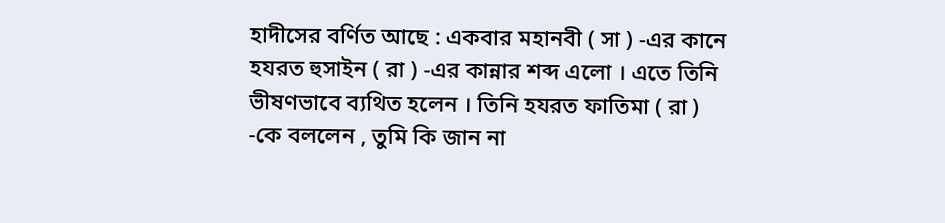হাদীসের বর্ণিত আছে : একবার মহানবী ( সা ) -এর কানে হযরত হুসাইন ( রা ) -এর কান্নার শব্দ এলো । এতে তিনি ভীষণভাবে ব্যথিত হলেন । তিনি হযরত ফাতিমা ( রা )
-কে বললেন , তুমি কি জান না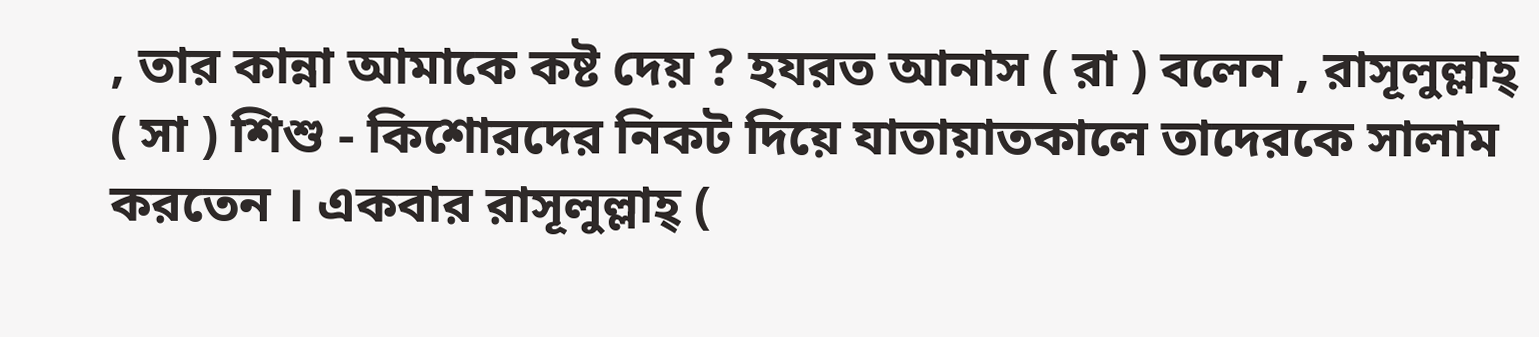, তার কান্না আমাকে কষ্ট দেয় ? হযরত আনাস ( রা ) বলেন , রাসূলুল্লাহ্ ( সা ) শিশু - কিশোরদের নিকট দিয়ে যাতায়াতকালে তাদেরকে সালাম করতেন । একবার রাসূলুল্লাহ্ (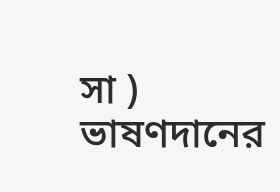সা ) ভাষণদানের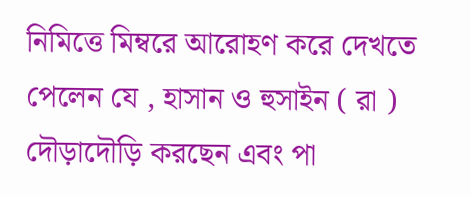নিমিত্তে মিম্বরে আরোহণ করে দেখতে পেলেন যে , হাসান ও হুসাইন ( রা ) দৌড়াদৌড়ি করছেন এবং পা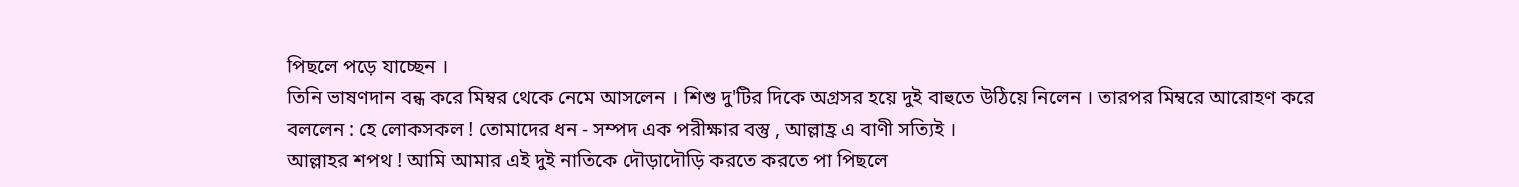পিছলে পড়ে যাচ্ছেন ।
তিনি ভাষণদান বন্ধ করে মিম্বর থেকে নেমে আসলেন । শিশু দু'টির দিকে অগ্রসর হয়ে দুই বাহুতে উঠিয়ে নিলেন । তারপর মিম্বরে আরোহণ করে বললেন : হে লোকসকল ! তোমাদের ধন - সম্পদ এক পরীক্ষার বস্তু , আল্লাহ্র এ বাণী সত্যিই ।
আল্লাহর শপথ ! আমি আমার এই দুই নাতিকে দৌড়াদৌড়ি করতে করতে পা পিছলে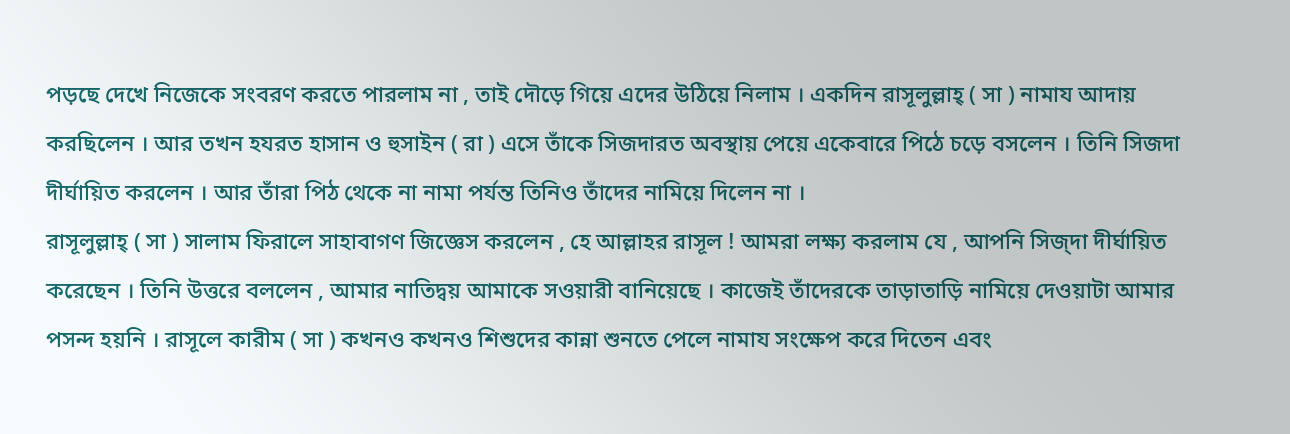পড়ছে দেখে নিজেকে সংবরণ করতে পারলাম না , তাই দৌড়ে গিয়ে এদের উঠিয়ে নিলাম । একদিন রাসূলুল্লাহ্ ( সা ) নামায আদায় করছিলেন । আর তখন হযরত হাসান ও হুসাইন ( রা ) এসে তাঁকে সিজদারত অবস্থায় পেয়ে একেবারে পিঠে চড়ে বসলেন । তিনি সিজদা দীর্ঘায়িত করলেন । আর তাঁরা পিঠ থেকে না নামা পর্যন্ত তিনিও তাঁদের নামিয়ে দিলেন না ।
রাসূলুল্লাহ্ ( সা ) সালাম ফিরালে সাহাবাগণ জিজ্ঞেস করলেন , হে আল্লাহর রাসূল ! আমরা লক্ষ্য করলাম যে , আপনি সিজ্দা দীর্ঘায়িত করেছেন । তিনি উত্তরে বললেন , আমার নাতিদ্বয় আমাকে সওয়ারী বানিয়েছে । কাজেই তাঁদেরকে তাড়াতাড়ি নামিয়ে দেওয়াটা আমার পসন্দ হয়নি । রাসূলে কারীম ( সা ) কখনও কখনও শিশুদের কান্না শুনতে পেলে নামায সংক্ষেপ করে দিতেন এবং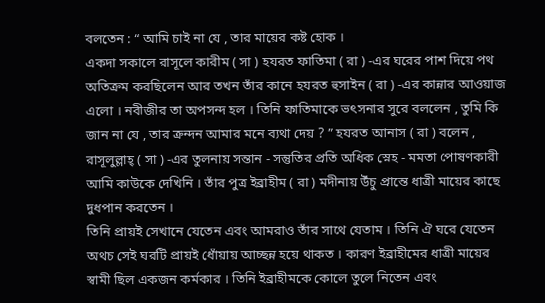বলতেন : “ আমি চাই না যে , তার মায়ের কষ্ট হোক ।
একদা সকালে রাসূলে কারীম ( সা ) হযরত ফাতিমা ( রা ) -এর ঘরের পাশ দিয়ে পথ অতিক্রম করছিলেন আর তখন তাঁর কানে হযরত হুসাইন ( রা ) -এর কান্নার আওয়াজ এলো । নবীজীর তা অপসন্দ হল । তিনি ফাতিমাকে ভৎসনার সুরে বললেন , তুমি কি জান না যে , তার ক্রন্দন আমার মনে ব্যথা দেয় ? ” হযরত আনাস ( রা ) বলেন , রাসূলুল্লাহ্ ( সা ) -এর তুলনায় সন্তান - সন্তুতির প্রতি অধিক স্নেহ - মমতা পোষণকারী আমি কাউকে দেখিনি । তাঁর পুত্র ইব্রাহীম ( রা ) মদীনায় উঁচু প্রান্তে ধাত্রী মায়ের কাছে দুধপান করতেন ।
তিনি প্রায়ই সেখানে যেতেন এবং আমরাও তাঁর সাথে যেতাম । তিনি ঐ ঘরে যেতেন অথচ সেই ঘরটি প্রায়ই ধোঁয়ায় আচ্ছন্ন হয়ে থাকত । কারণ ইব্রাহীমের ধাত্রী মায়ের স্বামী ছিল একজন কর্মকার । তিনি ইব্রাহীমকে কোলে তুলে নিতেন এবং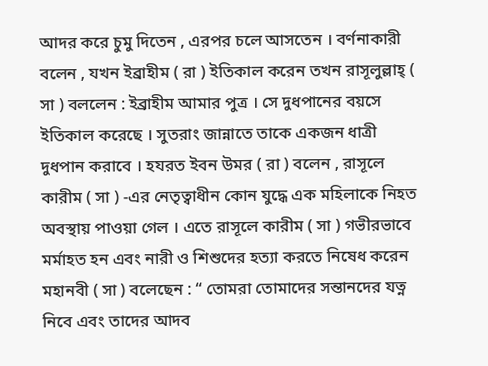আদর করে চুমু দিতেন , এরপর চলে আসতেন । বর্ণনাকারী বলেন , যখন ইব্রাহীম ( রা ) ইতিকাল করেন তখন রাসূলুল্লাহ্ ( সা ) বললেন : ইব্রাহীম আমার পুত্র । সে দুধপানের বয়সে ইতিকাল করেছে । সুতরাং জান্নাতে তাকে একজন ধাত্রী দুধপান করাবে । হযরত ইবন উমর ( রা ) বলেন , রাসূলে কারীম ( সা ) -এর নেতৃত্বাধীন কোন যুদ্ধে এক মহিলাকে নিহত অবস্থায় পাওয়া গেল । এতে রাসূলে কারীম ( সা ) গভীরভাবে মর্মাহত হন এবং নারী ও শিশুদের হত্যা করতে নিষেধ করেন মহানবী ( সা ) বলেছেন : “ তোমরা তোমাদের সন্তানদের যত্ন নিবে এবং তাদের আদব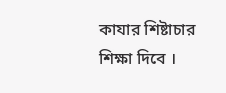কাযার শিষ্টাচার শিক্ষা দিবে ।